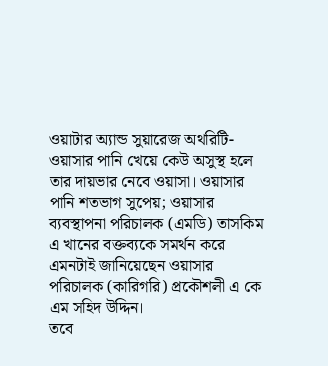ওয়াটার অ্যান্ড সুয়ারেজ অথরিটি-ওয়াসার পানি খেয়ে কেউ অসুস্থ হলে তার দায়ভার নেবে ওয়াসা। ওয়াসার পানি শতভাগ সুপেয়; ওয়াসার ব্যবস্থাপনা পরিচালক (এমডি) তাসকিম এ খানের বক্তব্যকে সমর্থন করে এমনটাই জানিয়েছেন ওয়াসার পরিচালক (কারিগরি) প্রকৌশলী এ কে এম সহিদ উদ্দিন।
তবে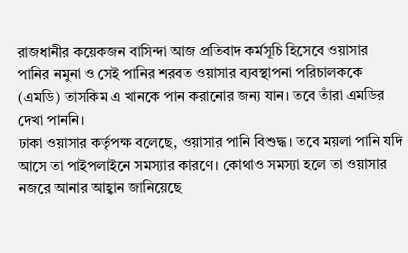রাজধানীর কয়েকজন বাসিন্দা আজ প্রতিবাদ কর্মসূচি হিসেবে ওয়াসার পানির নমুনা ও সেই পানির শরবত ওয়াসার ব্যবস্থাপনা পরিচালককে (এমডি) তাসকিম এ খানকে পান করানোর জন্য যান। তবে তাঁরা এমডির দেখা পাননি।
ঢাকা ওয়াসার কর্তৃপক্ষ বলেছে, ওয়াসার পানি বিশুদ্ধ। তবে ময়লা পানি যদি আসে তা পাইপলাইনে সমস্যার কারণে। কোথাও সমস্যা হলে তা ওয়াসার নজরে আনার আহ্বান জানিয়েছে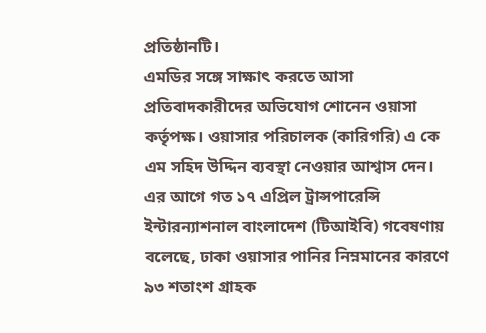প্রতিষ্ঠানটি।
এমডির সঙ্গে সাক্ষাৎ করতে আসা প্রতিবাদকারীদের অভিযোগ শোনেন ওয়াসা কর্তৃপক্ষ। ওয়াসার পরিচালক (কারিগরি) এ কে এম সহিদ উদ্দিন ব্যবস্থা নেওয়ার আশ্বাস দেন।
এর আগে গত ১৭ এপ্রিল ট্রান্সপারেন্সি ইন্টারন্যাশনাল বাংলাদেশ (টিআইবি) গবেষণায় বলেছে, ঢাকা ওয়াসার পানির নিম্নমানের কারণে ৯৩ শতাংশ গ্রাহক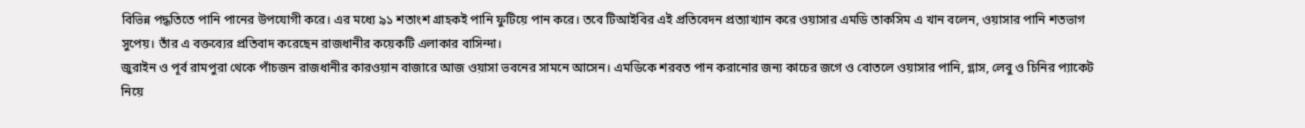বিভিন্ন পদ্ধতিতে পানি পানের উপযোগী করে। এর মধ্যে ৯১ শতাংশ গ্রাহকই পানি ফুটিয়ে পান করে। তবে টিআইবির এই প্রতিবেদন প্রত্যাখ্যান করে ওয়াসার এমডি তাকসিম এ খান বলেন, ওয়াসার পানি শতভাগ সুপেয়। তাঁর এ বক্তব্যের প্রতিবাদ করেছেন রাজধানীর কয়েকটি এলাকার বাসিন্দা।
জুরাইন ও পূর্ব রামপুরা থেকে পাঁচজন রাজধানীর কারওয়ান বাজারে আজ ওয়াসা ভবনের সামনে আসেন। এমডিকে শরবত পান করানোর জন্য কাচের জগে ও বোতলে ওয়াসার পানি, গ্লাস, লেবু ও চিনির প্যাকেট নিয়ে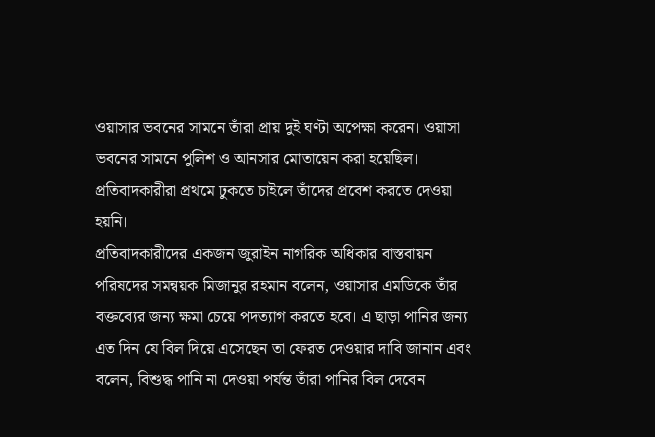ওয়াসার ভবনের সামনে তাঁরা প্রায় দুই ঘণ্টা অপেক্ষা করেন। ওয়াসা ভবনের সামনে পুলিশ ও আনসার মোতায়েন করা হয়েছিল। প্রতিবাদকারীরা প্রথমে ঢুকতে চাইলে তাঁদের প্রবেশ করতে দেওয়া হয়নি।
প্রতিবাদকারীদের একজন জুরাইন নাগরিক অধিকার বাস্তবায়ন পরিষদের সমন্বয়ক মিজানুর রহমান বলেন, ওয়াসার এমডিকে তাঁর বক্তব্যের জন্য ক্ষমা চেয়ে পদত্যাগ করতে হবে। এ ছাড়া পানির জন্য এত দিন যে বিল দিয়ে এসেছেন তা ফেরত দেওয়ার দাবি জানান এবং বলেন, বিশুদ্ধ পানি না দেওয়া পর্যন্ত তাঁরা পানির বিল দেবেন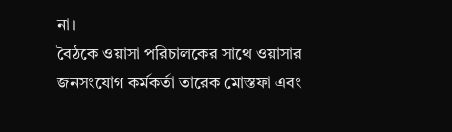না।
বৈঠকে ওয়াসা পরিচালকের সাথে ওয়াসার জনসংযোগ কর্মকর্তা তারেক মোস্তফা এবং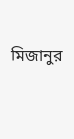মিজানুর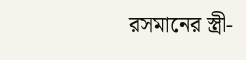রসমানের স্ত্রী-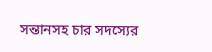সন্তানসহ চার সদস্যের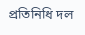প্রতিনিধি দল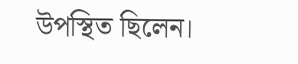উপস্থিত ছিলেন।